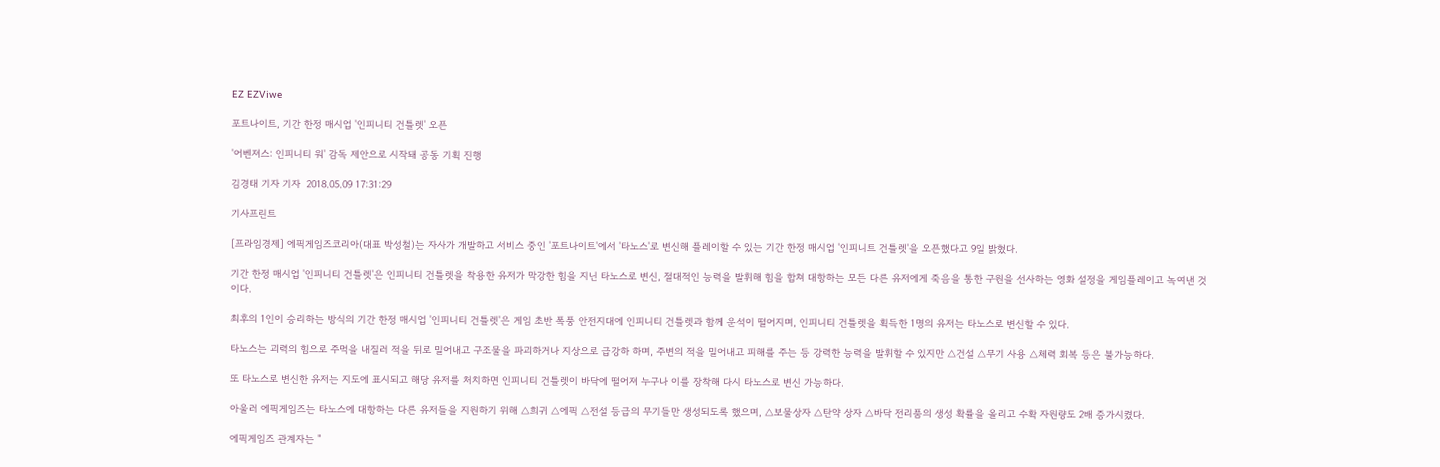EZ EZViwe

포트나이트, 기간 한정 매시업 '인피니티 건틀렛' 오픈

'어벤져스: 인피니티 워' 감독 제안으로 시작돼 공동 기획 진행

김경태 기자 기자  2018.05.09 17:31:29

기사프린트

[프라임경제] 에픽게임즈코리아(대표 박성철)는 자사가 개발하고 서비스 중인 '포트나이트'에서 '타노스'로 변신해 플레이할 수 있는 기간 한정 매시업 '인피니트 건틀렛'을 오픈했다고 9일 밝혔다.

기간 한정 매시업 '인피니티 건틀렛'은 인피니티 건틀렛을 착용한 유저가 막강한 힘을 지닌 타노스로 변신, 절대적인 능력을 발휘해 힘을 합쳐 대항하는 모든 다른 유저에게 죽음을 통한 구원을 선사하는 영화 설정을 게임플레이고 녹여낸 것이다.

최후의 1인이 승리하는 방식의 기간 한정 매시업 '인피니티 건틀렛'은 게임 초반 폭풍 안전지대에 인피니티 건틀렛과 함께 운석이 떨어지며, 인피니티 건틀렛을 획득한 1명의 유저는 타노스로 변신할 수 있다.

타노스는 괴력의 힘으로 주먹을 내질러 적을 뒤로 밀어내고 구조물을 파괴하거나 지상으로 급강하 하며, 주변의 적을 밀어내고 피해를 주는 등 강력한 능력을 발휘할 수 있지만 △건설 △무기 사용 △체력 회복 등은 불가능하다.

또 타노스로 변신한 유저는 지도에 표시되고 해당 유저를 처치하면 인피니티 건틀렛이 바닥에 떨어져 누구나 이를 장착해 다시 타노스로 변신 가능하다.

아울러 에픽게임즈는 타노스에 대항하는 다른 유저들을 지원하기 위해 △희귀 △에픽 △전설 등급의 무기들만 생성되도록 했으며, △보물상자 △탄약 상자 △바닥 전리품의 생성 확률을 올리고 수확 자원량도 2배 증가시켰다.

에픽게임즈 관계자는 "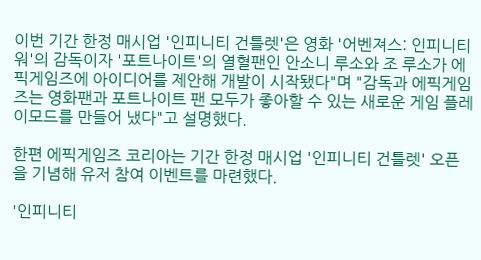이번 기간 한정 매시업 '인피니티 건틀렛'은 영화 '어벤져스: 인피니티 워'의 감독이자 '포트나이트'의 열혈팬인 안소니 루소와 조 루소가 에픽게임즈에 아이디어를 제안해 개발이 시작됐다"며 "감독과 에픽게임즈는 영화팬과 포트나이트 팬 모두가 좋아할 수 있는 새로운 게임 플레이모드를 만들어 냈다"고 설명했다.

한편 에픽게임즈 코리아는 기간 한정 매시업 '인피니티 건틀렛' 오픈을 기념해 유저 참여 이벤트를 마련했다.

'인피니티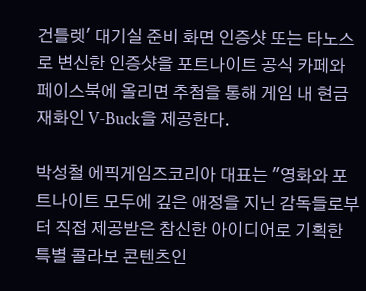건틀렛' 대기실 준비 화면 인증샷 또는 타노스로 변신한 인증샷을 포트나이트 공식 카페와 페이스북에 올리면 추첨을 통해 게임 내 현금 재화인 V-Buck을 제공한다.

박성철 에픽게임즈코리아 대표는 "영화와 포트나이트 모두에 깊은 애정을 지닌 감독들로부터 직접 제공받은 참신한 아이디어로 기획한 특별 콜라보 콘텐츠인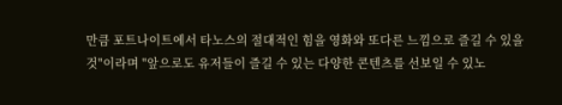만큼 포트나이트에서 타노스의 절대적인 힘을 영화와 또다른 느낌으로 즐길 수 있을 것"이라며 "앞으로도 유저들이 즐길 수 있는 다양한 콘텐츠를 선보일 수 있노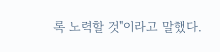록 노력할 것"이라고 말했다.